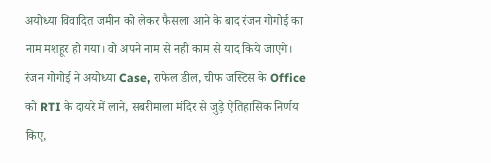अयोध्या विवादित जमीन को लेकर फैसला आने के बाद रंजन गोगोई का नाम मशहूर हो गया। वो अपने नाम से नही काम से याद किये जाएगे।
रंजन गोगोई ने अयोध्या Case, राफेल डील, चीफ जस्टिस के Office को RTI के दायरे में लाने, सबरीमाला मंदिर से जुड़े ऐतिहासिक निर्णय किए,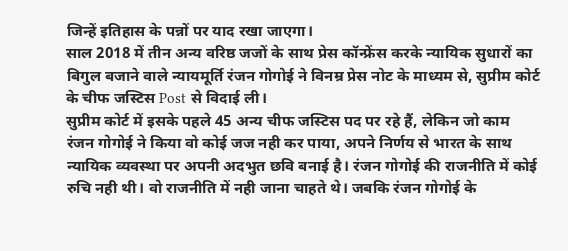जिन्हें इतिहास के पन्नों पर याद रखा जाएगा।
साल 2018 में तीन अन्य वरिष्ठ जजों के साथ प्रेस कॉन्फ्रेंस करके न्यायिक सुधारों का बिगुल बजाने वाले न्यायमूर्ति रंजन गोगोई ने विनम्र प्रेस नोट के माध्यम से, सुप्रीम कोर्ट के चीफ जस्टिस Post से विदाई ली।
सुप्रीम कोर्ट में इसके पहले 45 अन्य चीफ जस्टिस पद पर रहे हैं, लेकिन जो काम रंजन गोगोई ने किया वो कोई जज नही कर पाया, अपने निर्णय से भारत के साथ न्यायिक व्यवस्था पर अपनी अदभुत छवि बनाई है। रंजन गोगोई की राजनीति में कोई रुचि नही थी। वो राजनीति में नही जाना चाहते थे। जबकि रंजन गोगोई के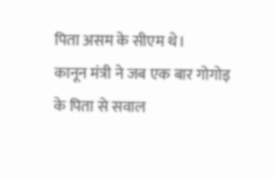पिता असम के सीएम थे।
कानून मंत्री ने जब एक बार गोगोइ के पिता से सवाल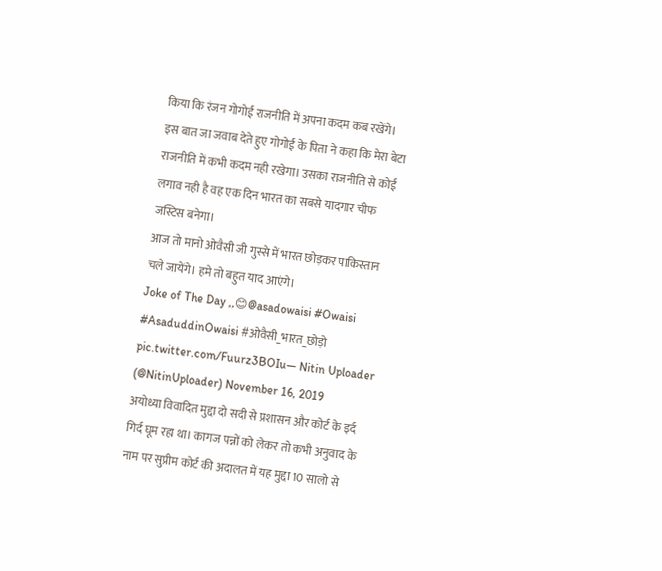किया कि रंजन गोगोई राजनीति में अपना कदम कब रखेंगे। इस बात जा जवाब देते हुए गोगोई के पिता ने कहा कि मेरा बेटा राजनीति में कभी कदम नही रखेगा। उसका राजनीति से कोई लगाव नही है वह एक दिन भारत का सबसे यादगार चीफ जस्टिस बनेगा।
आज तो मानो ओवैसी जी गुस्से में भारत छोड़कर पाकिस्तान चले जायेंगे। हमे तो बहुत याद आएंगे।
Joke of The Day ,,😊@asadowaisi #Owaisi #AsaduddinOwaisi #ओवैसी_भारत_छोड़ो pic.twitter.com/Fuurz3BOIu— Nitin Uploader (@NitinUploader) November 16, 2019
अयोध्या विवादित मुद्दा दो सदी से प्रशासन और कोर्ट के इर्द गिर्द घूम रहा था। कागज पन्नों को लेकर तो कभी अनुवाद के नाम पर सुप्रीम कोर्ट की अदालत में यह मुद्दा 10 सालो से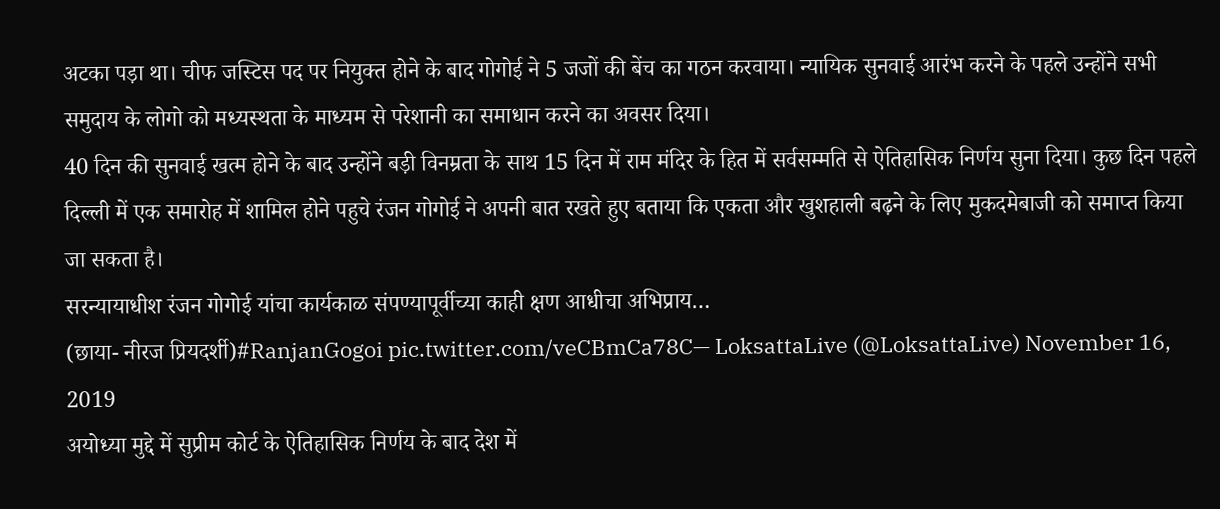अटका पड़ा था। चीफ जस्टिस पद पर नियुक्त होने के बाद गोगोई ने 5 जजों की बेंच का गठन करवाया। न्यायिक सुनवाई आरंभ करने के पहले उन्होंने सभी समुदाय के लोगो को मध्यस्थता के माध्यम से परेशानी का समाधान करने का अवसर दिया।
40 दिन की सुनवाई खत्म होने के बाद उन्होंने बड़ी विनम्रता के साथ 15 दिन में राम मंदिर के हित में सर्वसम्मति से ऐतिहासिक निर्णय सुना दिया। कुछ दिन पहले दिल्ली में एक समारोह में शामिल होने पहुचे रंजन गोगोई ने अपनी बात रखते हुए बताया कि एकता और खुशहाली बढ़ने के लिए मुकदमेबाजी को समाप्त किया जा सकता है।
सरन्यायाधीश रंजन गोगोई यांचा कार्यकाळ संपण्यापूर्वीच्या काही क्षण आधीचा अभिप्राय…
(छाया- नीरज प्रियदर्शी)#RanjanGogoi pic.twitter.com/veCBmCa78C— LoksattaLive (@LoksattaLive) November 16, 2019
अयोध्या मुद्दे में सुप्रीम कोर्ट के ऐतिहासिक निर्णय के बाद देश में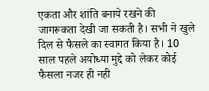एकता और शांति बनाये रखने की जागरूकता देखी जा सकती है। सभी ने खुले दिल से फैसले का स्वागत किया है। 10 साल पहले अयोध्या मुद्दे को लेकर कोई फैसला नजर ही नही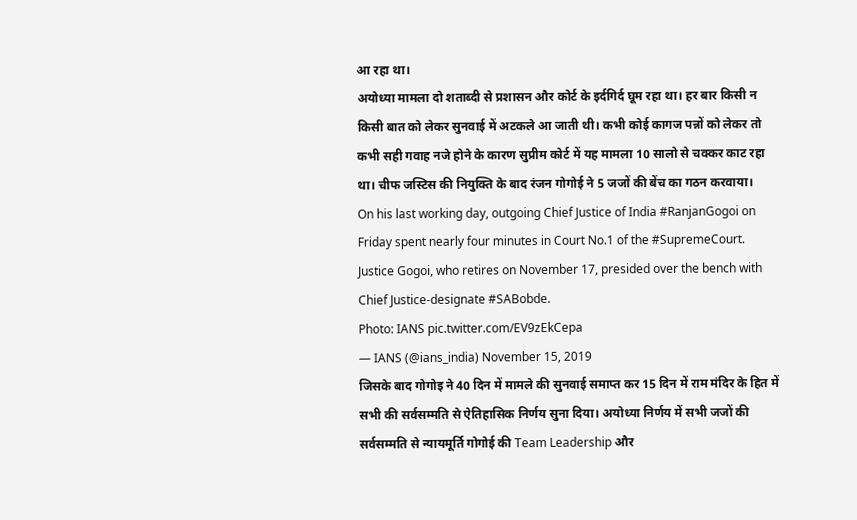आ रहा था।
अयोध्या मामला दो शताब्दी से प्रशासन और कोर्ट के इर्दगिर्द घूम रहा था। हर बार किसी न किसी बात को लेकर सुनवाई में अटकले आ जाती थी। कभी कोई कागज पन्नों को लेकर तो कभी सही गवाह नजे होने के कारण सुप्रीम कोर्ट में यह मामला 10 सालो से चक्कर काट रहा था। चीफ जस्टिस की नियुक्ति के बाद रंजन गोगोई ने 5 जजों की बेंच का गठन करवाया।
On his last working day, outgoing Chief Justice of India #RanjanGogoi on Friday spent nearly four minutes in Court No.1 of the #SupremeCourt. Justice Gogoi, who retires on November 17, presided over the bench with Chief Justice-designate #SABobde.
Photo: IANS pic.twitter.com/EV9zEkCepa
— IANS (@ians_india) November 15, 2019
जिसके बाद गोगोइ ने 40 दिन में मामले की सुनवाई समाप्त कर 15 दिन में राम मंदिर के हित में सभी की सर्वसम्मति से ऐतिहासिक निर्णय सुना दिया। अयोध्या निर्णय में सभी जजों की सर्वसम्मति से न्यायमूर्ति गोगोई की Team Leadership और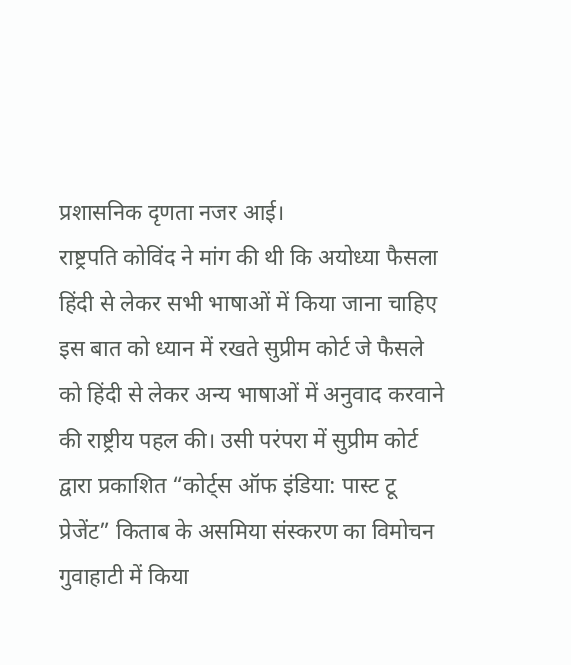प्रशासनिक दृणता नजर आई।
राष्ट्रपति कोविंद ने मांग की थी कि अयोध्या फैसला हिंदी से लेकर सभी भाषाओं में किया जाना चाहिए इस बात को ध्यान में रखते सुप्रीम कोर्ट जे फैसले को हिंदी से लेकर अन्य भाषाओं में अनुवाद करवाने की राष्ट्रीय पहल की। उसी परंपरा में सुप्रीम कोर्ट द्वारा प्रकाशित “कोर्ट्स ऑफ इंडिया: पास्ट टू प्रेजेंट” किताब के असमिया संस्करण का विमोचन गुवाहाटी में किया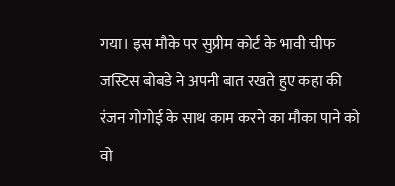गया। इस मौके पर सुप्रीम कोर्ट के भावी चीफ जस्टिस बोबडे ने अपनी बात रखते हुए कहा की रंजन गोगोई के साथ काम करने का मौका पाने को वो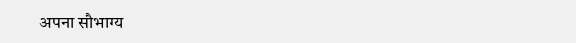अपना सौभाग्य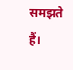समझते हैं।